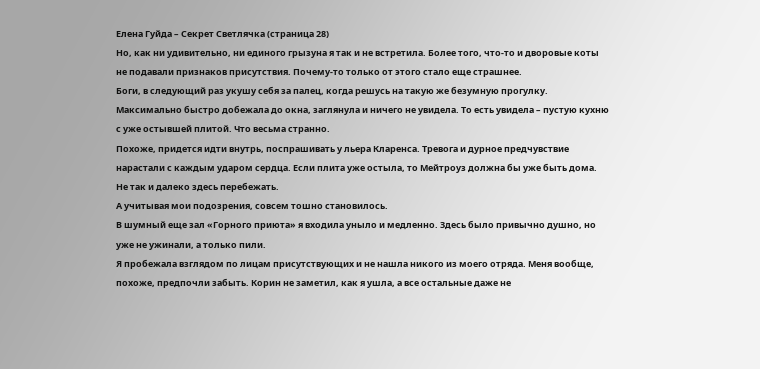Елена Гуйда – Секрет Светлячка (страница 28)
Но, как ни удивительно, ни единого грызуна я так и не встретила. Более того, что-то и дворовые коты не подавали признаков присутствия. Почему-то только от этого стало еще страшнее.
Боги, в следующий раз укушу себя за палец, когда решусь на такую же безумную прогулку.
Максимально быстро добежала до окна, заглянула и ничего не увидела. То есть увидела – пустую кухню с уже остывшей плитой. Что весьма странно.
Похоже, придется идти внутрь, поспрашивать у льера Кларенса. Тревога и дурное предчувствие нарастали с каждым ударом сердца. Если плита уже остыла, то Мейтроуз должна бы уже быть дома. Не так и далеко здесь перебежать.
А учитывая мои подозрения, совсем тошно становилось.
В шумный еще зал «Горного приюта» я входила уныло и медленно. Здесь было привычно душно, но уже не ужинали, а только пили.
Я пробежала взглядом по лицам присутствующих и не нашла никого из моего отряда. Меня вообще, похоже, предпочли забыть. Корин не заметил, как я ушла, а все остальные даже не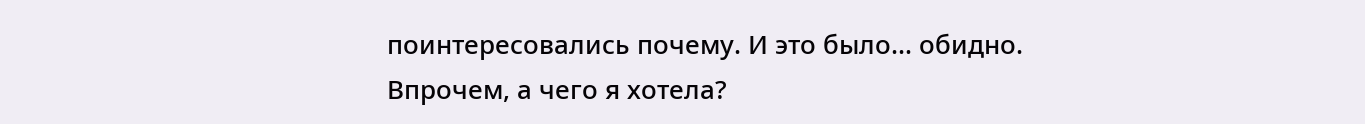поинтересовались почему. И это было… обидно. Впрочем, а чего я хотела?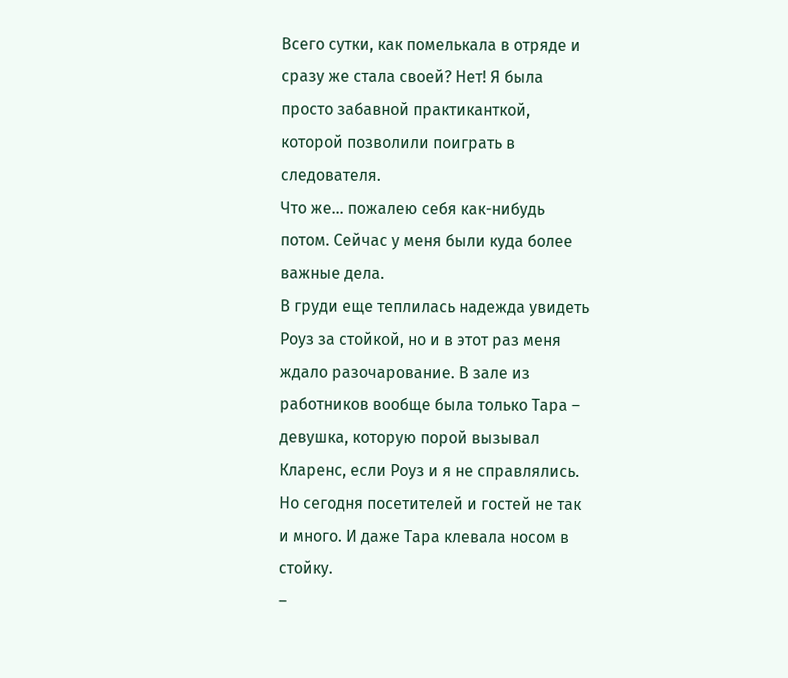Всего сутки, как помелькала в отряде и сразу же стала своей? Нет! Я была просто забавной практиканткой, которой позволили поиграть в следователя.
Что же… пожалею себя как-нибудь потом. Сейчас у меня были куда более важные дела.
В груди еще теплилась надежда увидеть Роуз за стойкой, но и в этот раз меня ждало разочарование. В зале из работников вообще была только Тара – девушка, которую порой вызывал Кларенс, если Роуз и я не справлялись. Но сегодня посетителей и гостей не так и много. И даже Тара клевала носом в стойку.
–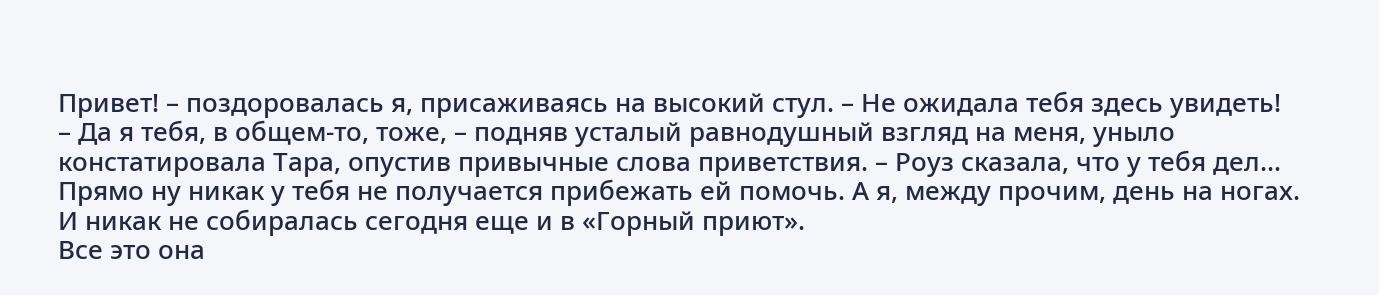Привет! – поздоровалась я, присаживаясь на высокий стул. – Не ожидала тебя здесь увидеть!
– Да я тебя, в общем-то, тоже, – подняв усталый равнодушный взгляд на меня, уныло констатировала Тара, опустив привычные слова приветствия. – Роуз сказала, что у тебя дел… Прямо ну никак у тебя не получается прибежать ей помочь. А я, между прочим, день на ногах. И никак не собиралась сегодня еще и в «Горный приют».
Все это она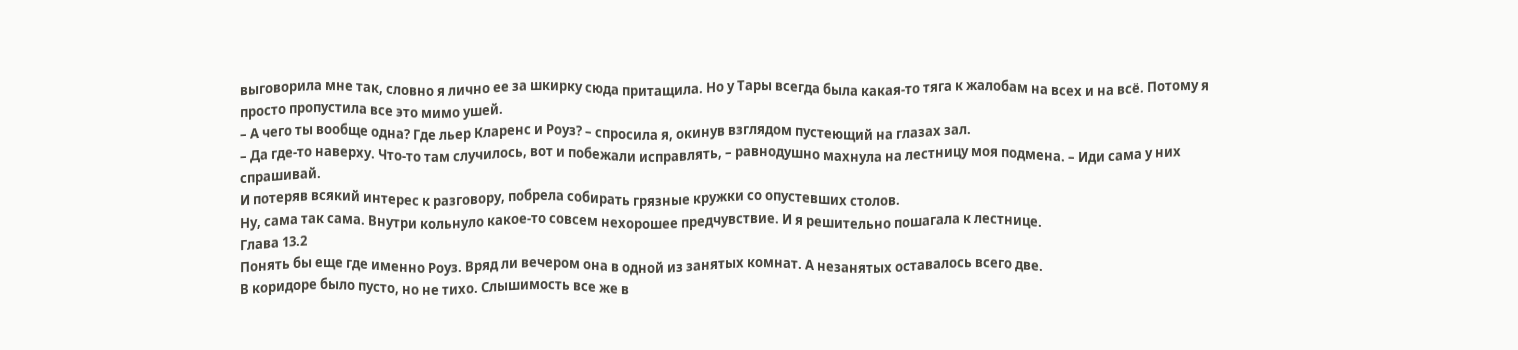выговорила мне так, словно я лично ее за шкирку сюда притащила. Но у Тары всегда была какая-то тяга к жалобам на всех и на всё. Потому я просто пропустила все это мимо ушей.
– А чего ты вообще одна? Где льер Кларенс и Роуз? – спросила я, окинув взглядом пустеющий на глазах зал.
– Да где-то наверху. Что-то там случилось, вот и побежали исправлять, – равнодушно махнула на лестницу моя подмена. – Иди сама у них спрашивай.
И потеряв всякий интерес к разговору, побрела собирать грязные кружки со опустевших столов.
Ну, сама так сама. Внутри кольнуло какое-то совсем нехорошее предчувствие. И я решительно пошагала к лестнице.
Глава 13.2
Понять бы еще где именно Роуз. Вряд ли вечером она в одной из занятых комнат. А незанятых оставалось всего две.
В коридоре было пусто, но не тихо. Слышимость все же в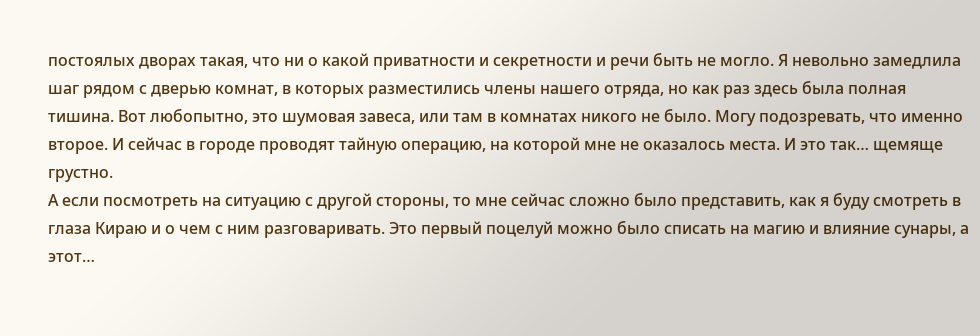постоялых дворах такая, что ни о какой приватности и секретности и речи быть не могло. Я невольно замедлила шаг рядом с дверью комнат, в которых разместились члены нашего отряда, но как раз здесь была полная тишина. Вот любопытно, это шумовая завеса, или там в комнатах никого не было. Могу подозревать, что именно второе. И сейчас в городе проводят тайную операцию, на которой мне не оказалось места. И это так… щемяще грустно.
А если посмотреть на ситуацию с другой стороны, то мне сейчас сложно было представить, как я буду смотреть в глаза Кираю и о чем с ним разговаривать. Это первый поцелуй можно было списать на магию и влияние сунары, а этот…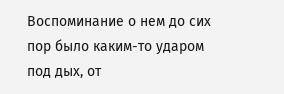Воспоминание о нем до сих пор было каким-то ударом под дых, от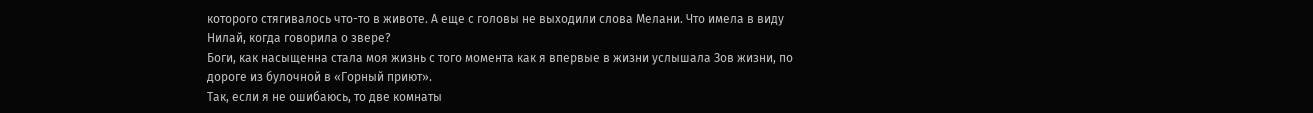которого стягивалось что-то в животе. А еще с головы не выходили слова Мелани. Что имела в виду Нилай, когда говорила о звере?
Боги, как насыщенна стала моя жизнь с того момента как я впервые в жизни услышала Зов жизни, по дороге из булочной в «Горный приют».
Так, если я не ошибаюсь, то две комнаты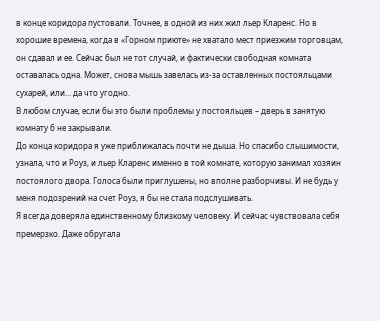в конце коридора пустовали. Точнее, в одной из них жил льер Кларенс. Но в хорошие времена, когда в «Горном приюте» не хватало мест приезжим торговцам, он сдавал и ее. Сейчас был не тот случай, и фактически свободная комната оставалась одна. Может, снова мышь завелась из-за оставленных постояльцами сухарей, или… да что угодно.
В любом случае, если бы это были проблемы у постояльцев – дверь в занятую комнату б не закрывали.
До конца коридора я уже приближалась почти не дыша. Но спасибо слышимости, узнала, что и Роуз, и льер Кларенс именно в той комнате, которую занимал хозяин постоялого двора. Голоса были приглушены, но вполне разборчивы. И не будь у меня подозрений на счет Роуз, я бы не стала подслушивать.
Я всегда доверяла единственному близкому человеку. И сейчас чувствовала себя премерзко. Даже обругала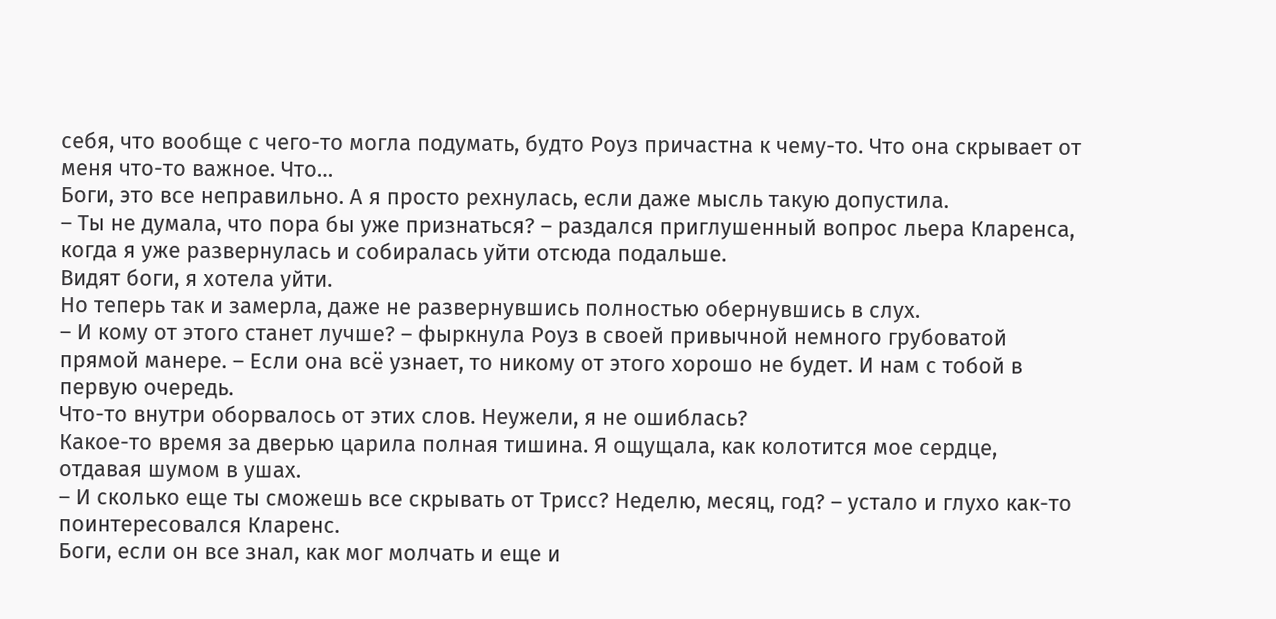себя, что вообще с чего-то могла подумать, будто Роуз причастна к чему-то. Что она скрывает от меня что-то важное. Что…
Боги, это все неправильно. А я просто рехнулась, если даже мысль такую допустила.
– Ты не думала, что пора бы уже признаться? – раздался приглушенный вопрос льера Кларенса, когда я уже развернулась и собиралась уйти отсюда подальше.
Видят боги, я хотела уйти.
Но теперь так и замерла, даже не развернувшись полностью обернувшись в слух.
– И кому от этого станет лучше? – фыркнула Роуз в своей привычной немного грубоватой прямой манере. – Если она всё узнает, то никому от этого хорошо не будет. И нам с тобой в первую очередь.
Что-то внутри оборвалось от этих слов. Неужели, я не ошиблась?
Какое-то время за дверью царила полная тишина. Я ощущала, как колотится мое сердце, отдавая шумом в ушах.
– И сколько еще ты сможешь все скрывать от Трисс? Неделю, месяц, год? – устало и глухо как-то поинтересовался Кларенс.
Боги, если он все знал, как мог молчать и еще и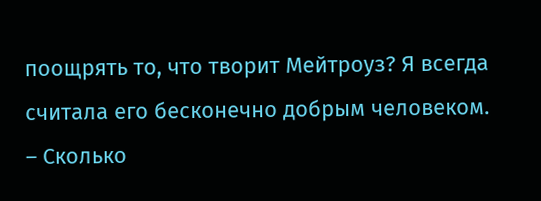поощрять то, что творит Мейтроуз? Я всегда считала его бесконечно добрым человеком.
– Сколько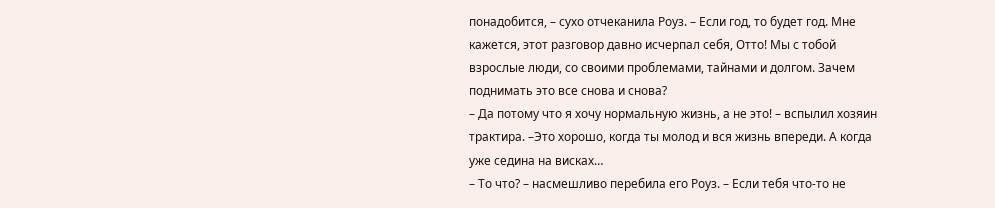понадобится, – сухо отчеканила Роуз. – Если год, то будет год. Мне кажется, этот разговор давно исчерпал себя, Отто! Мы с тобой взрослые люди, со своими проблемами, тайнами и долгом. Зачем поднимать это все снова и снова?
– Да потому что я хочу нормальную жизнь, а не это! – вспылил хозяин трактира. –Это хорошо, когда ты молод и вся жизнь впереди. А когда уже седина на висках…
– То что? – насмешливо перебила его Роуз. – Если тебя что-то не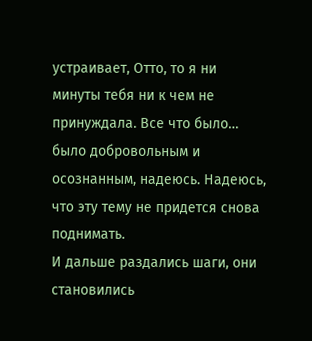устраивает, Отто, то я ни минуты тебя ни к чем не принуждала. Все что было… было добровольным и осознанным, надеюсь. Надеюсь, что эту тему не придется снова поднимать.
И дальше раздались шаги, они становились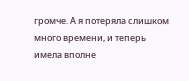громче. А я потеряла слишком много времени, и теперь имела вполне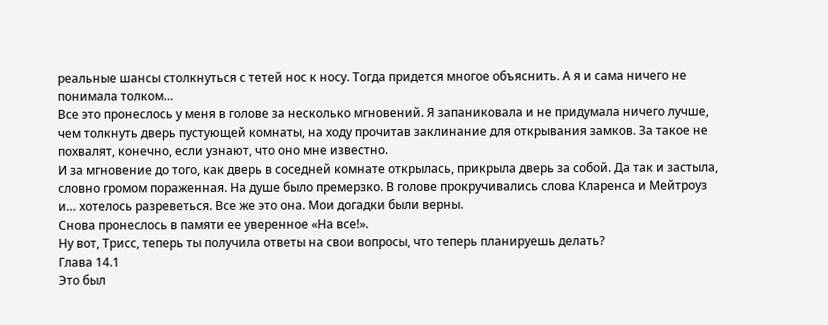реальные шансы столкнуться с тетей нос к носу. Тогда придется многое объяснить. А я и сама ничего не понимала толком…
Все это пронеслось у меня в голове за несколько мгновений. Я запаниковала и не придумала ничего лучше, чем толкнуть дверь пустующей комнаты, на ходу прочитав заклинание для открывания замков. За такое не похвалят, конечно, если узнают, что оно мне известно.
И за мгновение до того, как дверь в соседней комнате открылась, прикрыла дверь за собой. Да так и застыла, словно громом пораженная. На душе было премерзко. В голове прокручивались слова Кларенса и Мейтроуз и… хотелось разреветься. Все же это она. Мои догадки были верны.
Снова пронеслось в памяти ее уверенное «На все!».
Ну вот, Трисс, теперь ты получила ответы на свои вопросы, что теперь планируешь делать?
Глава 14.1
Это был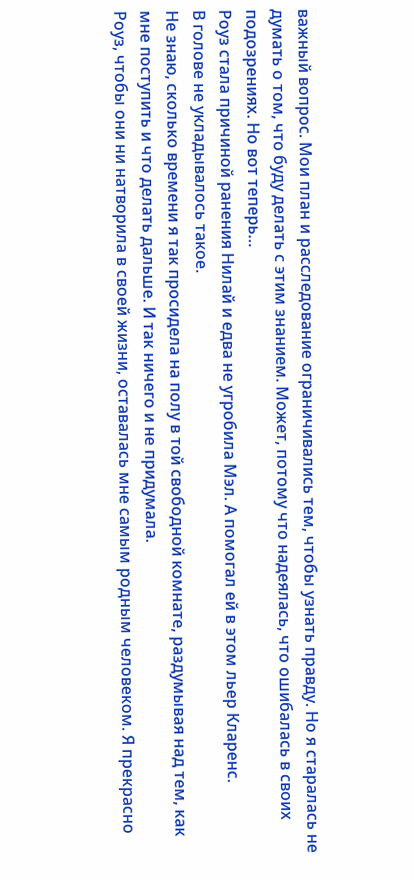важный вопрос. Мои план и расследование ограничивались тем, чтобы узнать правду. Но я старалась не думать о том, что буду делать с этим знанием. Может, потому что надеялась, что ошибалась в своих подозрениях. Но вот теперь…
Роуз стала причиной ранения Нилай и едва не угробила Мэл. А помогал ей в этом льер Кларенс.
В голове не укладывалось такое.
Не знаю, сколько времени я так просидела на полу в той свободной комнате, раздумывая над тем, как мне поступить и что делать дальше. И так ничего и не придумала.
Роуз, чтобы они ни натворила в своей жизни, оставалась мне самым родным человеком. Я прекрасно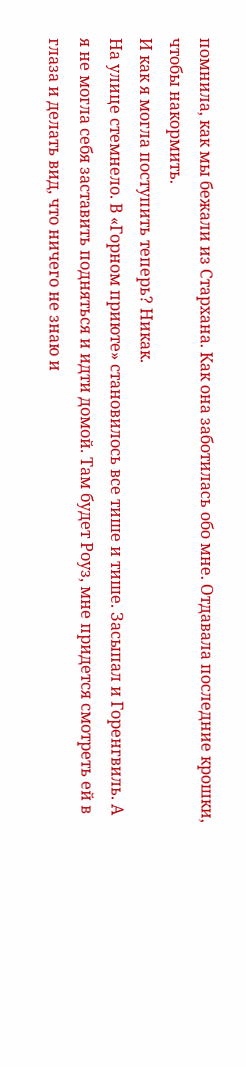помнила, как мы бежали из Стархана. Как она заботилась обо мне. Отдавала последние крошки, чтобы накормить.
И как я могла поступить теперь? Никак.
На улице стемнело. В «Горном приюте» становилось все тише и тише. Засыпал и Горенгвиль. А я не могла себя заставить подняться и идти домой. Там будет Роуз, мне придется смотреть ей в глаза и делать вид, что ничего не знаю и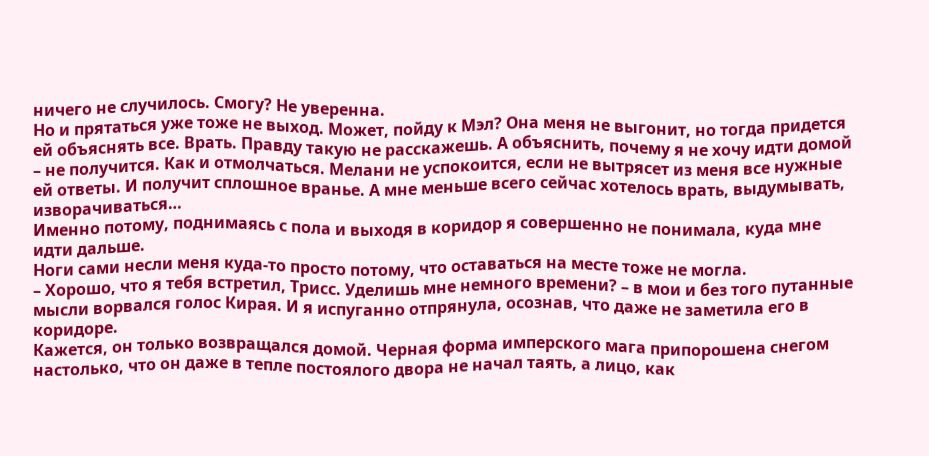ничего не случилось. Смогу? Не уверенна.
Но и прятаться уже тоже не выход. Может, пойду к Мэл? Она меня не выгонит, но тогда придется ей объяснять все. Врать. Правду такую не расскажешь. А объяснить, почему я не хочу идти домой – не получится. Как и отмолчаться. Мелани не успокоится, если не вытрясет из меня все нужные ей ответы. И получит сплошное вранье. А мне меньше всего сейчас хотелось врать, выдумывать, изворачиваться…
Именно потому, поднимаясь с пола и выходя в коридор я совершенно не понимала, куда мне идти дальше.
Ноги сами несли меня куда-то просто потому, что оставаться на месте тоже не могла.
– Хорошо, что я тебя встретил, Трисс. Уделишь мне немного времени? – в мои и без того путанные мысли ворвался голос Кирая. И я испуганно отпрянула, осознав, что даже не заметила его в коридоре.
Кажется, он только возвращался домой. Черная форма имперского мага припорошена снегом настолько, что он даже в тепле постоялого двора не начал таять, а лицо, как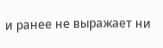и ранее не выражает ни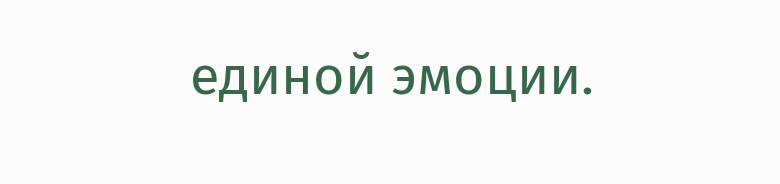единой эмоции.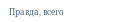Правда, всего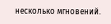несколько мгновений.